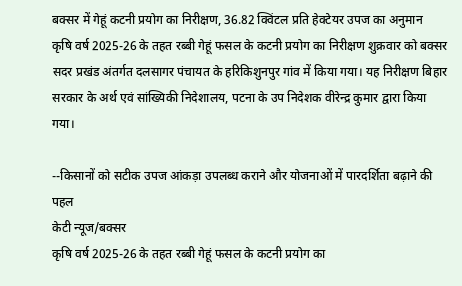बक्सर में गेहूं कटनी प्रयोग का निरीक्षण, 36.82 क्विंटल प्रति हेक्टेयर उपज का अनुमान
कृषि वर्ष 2025-26 के तहत रब्बी गेहूं फसल के कटनी प्रयोग का निरीक्षण शुक्रवार को बक्सर सदर प्रखंड अंतर्गत दलसागर पंचायत के हरिकिशुनपुर गांव में किया गया। यह निरीक्षण बिहार सरकार के अर्थ एवं सांख्यिकी निदेशालय, पटना के उप निदेशक वीरेन्द्र कुमार द्वारा किया गया।

--किसानों को सटीक उपज आंकड़ा उपलब्ध कराने और योजनाओं में पारदर्शिता बढ़ाने की पहल
केटी न्यूज/बक्सर
कृषि वर्ष 2025-26 के तहत रब्बी गेहूं फसल के कटनी प्रयोग का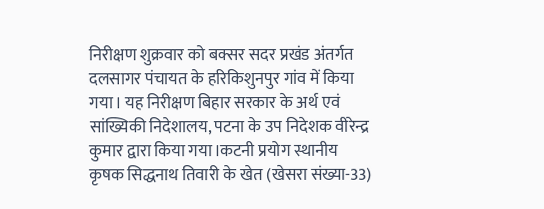निरीक्षण शुक्रवार को बक्सर सदर प्रखंड अंतर्गत दलसागर पंचायत के हरिकिशुनपुर गांव में किया गया। यह निरीक्षण बिहार सरकार के अर्थ एवं सांख्यिकी निदेशालय, पटना के उप निदेशक वीरेन्द्र कुमार द्वारा किया गया।कटनी प्रयोग स्थानीय कृषक सिद्धनाथ तिवारी के खेत (खेसरा संख्या-33)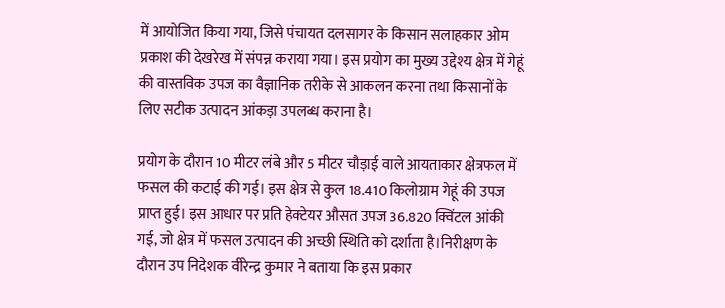में आयोजित किया गया, जिसे पंचायत दलसागर के किसान सलाहकार ओम प्रकाश की देखरेख में संपन्न कराया गया। इस प्रयोग का मुख्य उद्देश्य क्षेत्र में गेहूं की वास्तविक उपज का वैज्ञानिक तरीके से आकलन करना तथा किसानों के लिए सटीक उत्पादन आंकड़ा उपलब्ध कराना है।

प्रयोग के दौरान 10 मीटर लंबे और 5 मीटर चौड़ाई वाले आयताकार क्षेत्रफल में फसल की कटाई की गई। इस क्षेत्र से कुल 18.410 किलोग्राम गेहूं की उपज प्राप्त हुई। इस आधार पर प्रति हेक्टेयर औसत उपज 36.820 क्विंटल आंकी गई, जो क्षेत्र में फसल उत्पादन की अच्छी स्थिति को दर्शाता है।निरीक्षण के दौरान उप निदेशक वीरेन्द्र कुमार ने बताया कि इस प्रकार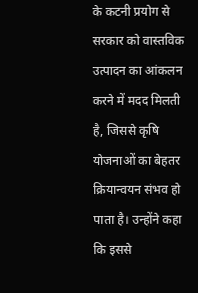के कटनी प्रयोग से सरकार को वास्तविक उत्पादन का आंकलन करने में मदद मिलती है, जिससे कृषि योजनाओं का बेहतर क्रियान्वयन संभव हो पाता है। उन्होंने कहा कि इससे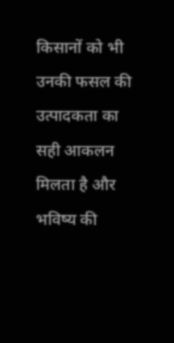किसानों को भी उनकी फसल की उत्पादकता का सही आकलन मिलता है और भविष्य की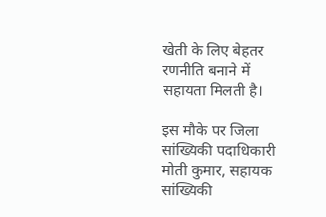खेती के लिए बेहतर रणनीति बनाने में सहायता मिलती है।

इस मौके पर जिला सांख्यिकी पदाधिकारी मोती कुमार, सहायक सांख्यिकी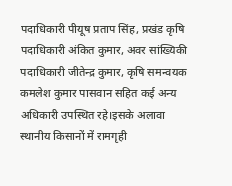पदाधिकारी पीयूष प्रताप सिंह, प्रखंड कृषि पदाधिकारी अंकित कुमार, अवर सांख्यिकी पदाधिकारी जीतेन्द्र कुमार, कृषि समन्वयक कमलेश कुमार पासवान सहित कई अन्य अधिकारी उपस्थित रहे।इसके अलावा स्थानीय किसानों में रामगृही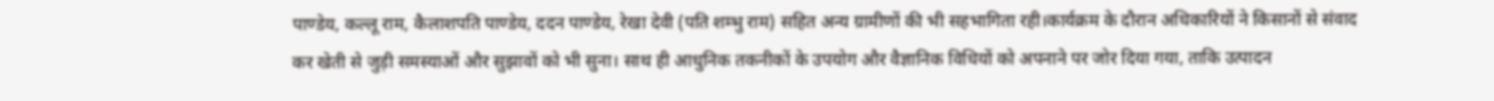पाण्डेय, कल्लू राम, कैलाशपति पाण्डेय, ददन पाण्डेय, रेखा देवी (पति शम्भु राम) सहित अन्य ग्रामीणों की भी सहभागिता रही।कार्यक्रम के दौरान अधिकारियों ने किसानों से संवाद कर खेती से जुड़ी समस्याओं और सुझावों को भी सुना। साथ ही आधुनिक तकनीकों के उपयोग और वैज्ञानिक विधियों को अपनाने पर जोर दिया गया, ताकि उत्पादन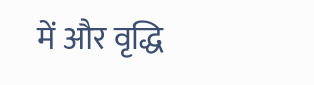में और वृद्धि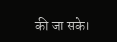की जा सके।